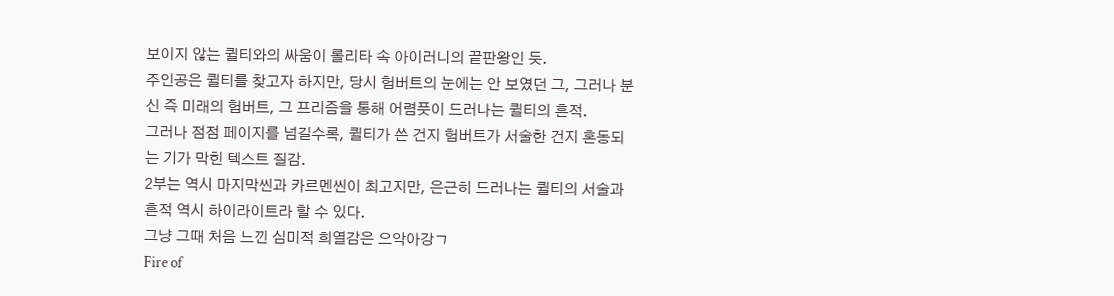보이지 않는 퀼티와의 싸움이 롤리타 속 아이러니의 끝판왕인 듯.
주인공은 퀼티를 찾고자 하지만, 당시 험버트의 눈에는 안 보였던 그, 그러나 분신 즉 미래의 험버트, 그 프리즘을 통해 어렴풋이 드러나는 퀼티의 흔적.
그러나 점점 페이지를 넘길수록, 퀼티가 쓴 건지 험버트가 서술한 건지 혼동되는 기가 막힌 텍스트 질감.
2부는 역시 마지막씬과 카르멘씬이 최고지만, 은근히 드러나는 퀼티의 서술과 흔적 역시 하이라이트라 할 수 있다.
그냥 그때 처음 느낀 심미적 희열감은 으악아강ㄱ
Fire of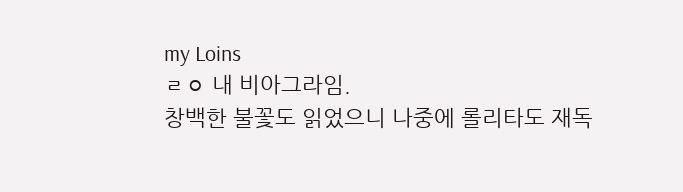my Loins
ㄹㅇ 내 비아그라임.
창백한 불꽃도 읽었으니 나중에 롤리타도 재독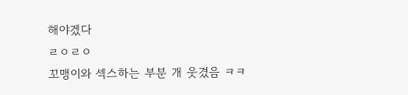해야겠다
ㄹㅇㄹㅇ
꼬맹이와 섹스하는 부분 개 웃겼음 ㅋㅋ